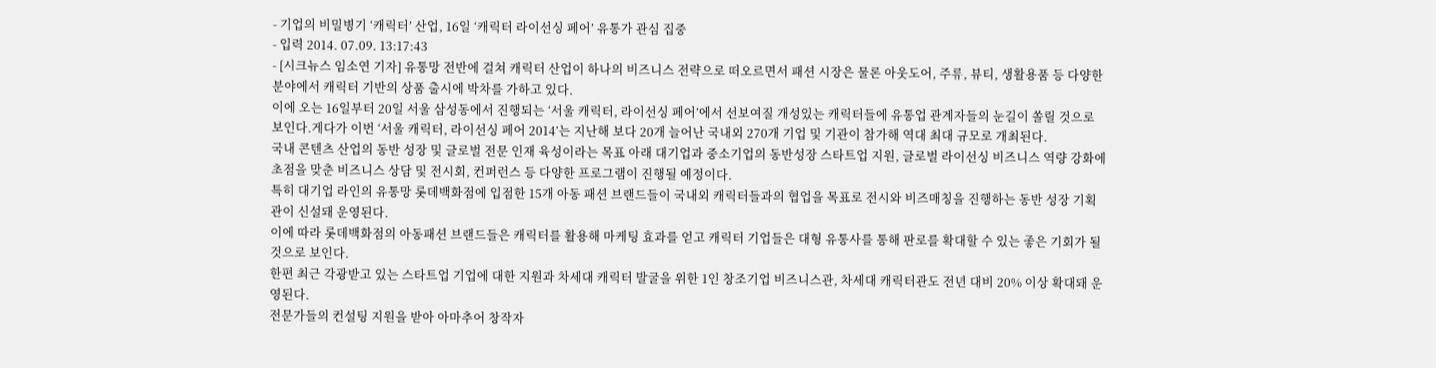- 기업의 비밀병기 ‘캐릭터’ 산업, 16일 ‘캐릭터 라이선싱 페어’ 유통가 관심 집중
- 입력 2014. 07.09. 13:17:43
- [시크뉴스 임소연 기자] 유통망 전반에 걸쳐 캐릭터 산업이 하나의 비즈니스 전략으로 떠오르면서 패션 시장은 물론 아웃도어, 주류, 뷰티, 생활용품 등 다양한 분야에서 캐릭터 기반의 상품 출시에 박차를 가하고 있다.
이에 오는 16일부터 20일 서울 삼성동에서 진행되는 ‘서울 캐릭터, 라이선싱 페어’에서 선보여질 개성있는 캐릭터들에 유통업 관계자들의 눈길이 쏠릴 것으로 보인다.게다가 이번 ‘서울 캐릭터, 라이선싱 페어 2014’는 지난해 보다 20개 늘어난 국내외 270개 기업 및 기관이 참가해 역대 최대 규모로 개최된다.
국내 콘텐츠 산업의 동반 성장 및 글로벌 전문 인재 육성이라는 목표 아래 대기업과 중소기업의 동반성장 스타트업 지원, 글로벌 라이선싱 비즈니스 역량 강화에 초점을 맞춘 비즈니스 상담 및 전시회, 컨퍼런스 등 다양한 프로그램이 진행될 예정이다.
특히 대기업 라인의 유통망 롯데백화점에 입점한 15개 아동 패션 브랜드들이 국내외 캐릭터들과의 협업을 목표로 전시와 비즈매칭을 진행하는 동반 성장 기획관이 신설돼 운영된다.
이에 따라 롯데백화점의 아동패션 브랜드들은 캐릭터를 활용해 마케팅 효과를 얻고 캐릭터 기업들은 대형 유통사를 통해 판로를 확대할 수 있는 좋은 기회가 될 것으로 보인다.
한편 최근 각광받고 있는 스타트업 기업에 대한 지원과 차세대 캐릭터 발굴을 위한 1인 창조기업 비즈니스관, 차세대 캐릭터관도 전년 대비 20% 이상 확대돼 운영된다.
전문가들의 컨설팅 지원을 받아 아마추어 창작자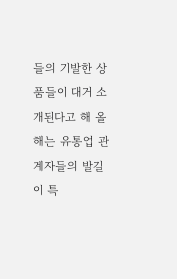들의 기발한 상품들이 대거 소개된다고 해 올해는 유통업 관계자들의 발길이 특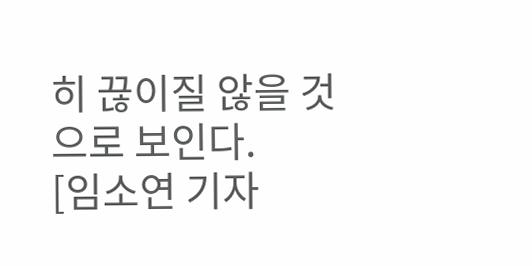히 끊이질 않을 것으로 보인다.
[임소연 기자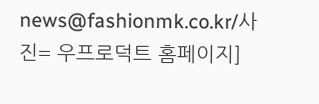news@fashionmk.co.kr/사진= 우프로덕트 홈페이지]